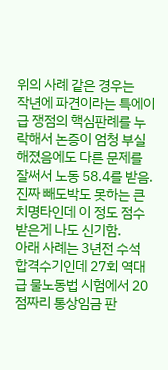위의 사례 같은 경우는
작년에 파견이라는 특에이급 쟁점의 핵심판례를 누락해서 논증이 엄청 부실해졌음에도 다른 문제를 잘써서 노동 58.4를 받음. 진짜 빼도박도 못하는 큰 치명타인데 이 정도 점수받은게 나도 신기함.
아래 사례는 3년전 수석 합격수기인데 27회 역대급 물노동법 시험에서 20점짜리 통상임금 판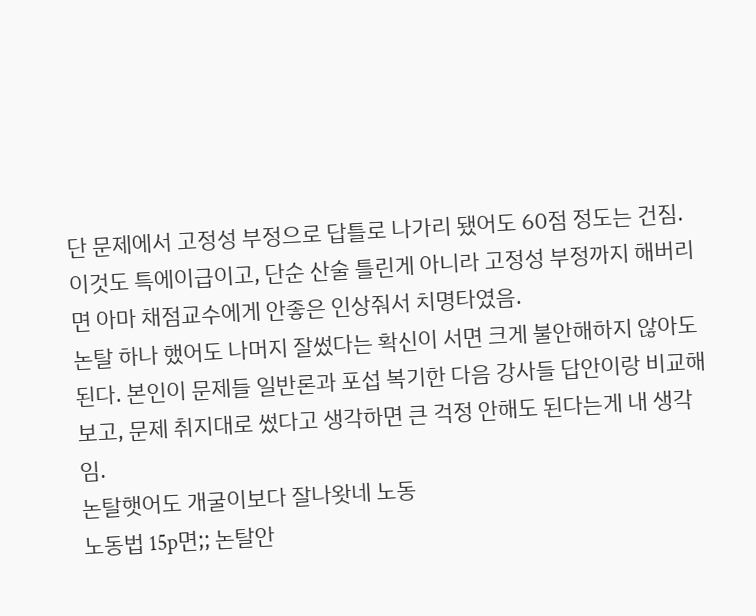단 문제에서 고정성 부정으로 답틀로 나가리 됐어도 60점 정도는 건짐. 이것도 특에이급이고, 단순 산술 틀린게 아니라 고정성 부정까지 해버리면 아마 채점교수에게 안좋은 인상줘서 치명타였음.
논탈 하나 했어도 나머지 잘썼다는 확신이 서면 크게 불안해하지 않아도 된다. 본인이 문제들 일반론과 포섭 복기한 다음 강사들 답안이랑 비교해보고, 문제 취지대로 썼다고 생각하면 큰 걱정 안해도 된다는게 내 생각임.
논탈햇어도 개굴이보다 잘나왓네 노동
노동법 15p면;; 논탈안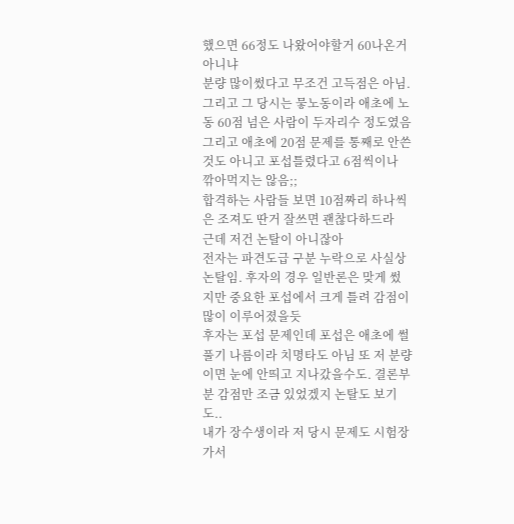했으면 66정도 나왔어야할거 60나온거 아니냐
분량 많이썼다고 무조건 고득점은 아님. 그리고 그 당시는 뭏노동이라 애초에 노동 60점 넘은 사람이 두자리수 정도였음
그리고 애초에 20점 문제를 통째로 안쓴것도 아니고 포섭틀렸다고 6점씩이나 깎아먹지는 않음;;
합격하는 사람들 보면 10점짜리 하나씩은 조져도 딴거 잘쓰면 괜찮다하드라
근데 저건 논탈이 아니잖아
전자는 파견도급 구분 누락으로 사실상 논탈임. 후자의 경우 일반론은 맞게 썼지만 중요한 포섭에서 크게 틀려 감점이 많이 이루어졌을듯
후자는 포섭 문제인데 포섭은 애초에 썰풀기 나름이라 치명타도 아님 또 저 분량이면 눈에 안띄고 지나갔을수도. 결론부분 감점만 조금 있었겠지 논탈도 보기도..
내가 장수생이라 저 당시 문제도 시험장가서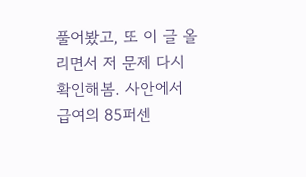풀어봤고, 또 이 글 올리면서 저 문제 다시 확인해봄. 사안에서 급여의 85퍼센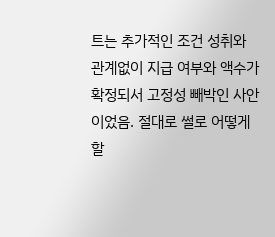트는 추가적인 조건 성취와 관계없이 지급 여부와 액수가 확정되서 고정성 빼박인 사안이었음. 절대로 썰로 어떻게 할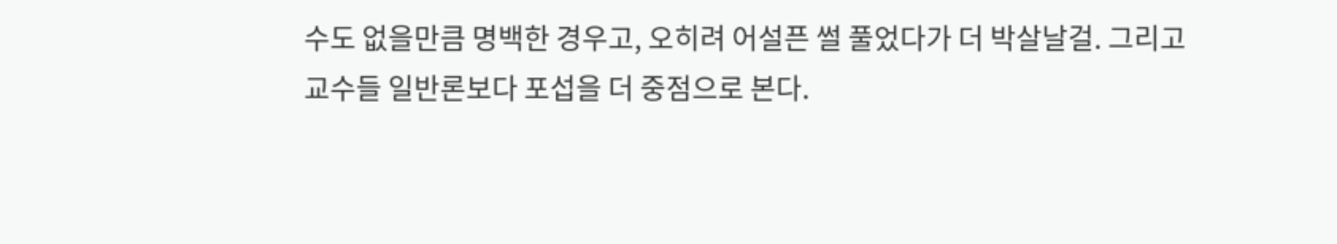수도 없을만큼 명백한 경우고, 오히려 어설픈 썰 풀었다가 더 박살날걸. 그리고 교수들 일반론보다 포섭을 더 중점으로 본다.